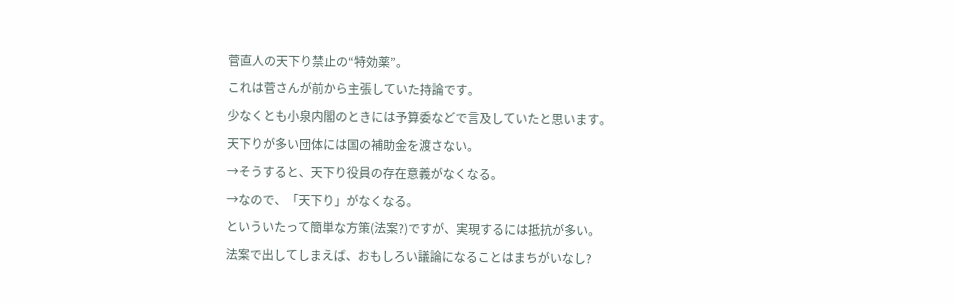菅直人の天下り禁止の“特効薬”。
これは菅さんが前から主張していた持論です。
少なくとも小泉内閣のときには予算委などで言及していたと思います。
天下りが多い団体には国の補助金を渡さない。
→そうすると、天下り役員の存在意義がなくなる。
→なので、「天下り」がなくなる。
といういたって簡単な方策(法案?)ですが、実現するには抵抗が多い。
法案で出してしまえば、おもしろい議論になることはまちがいなし?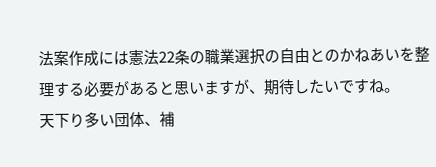法案作成には憲法22条の職業選択の自由とのかねあいを整理する必要があると思いますが、期待したいですね。
天下り多い団体、補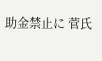助金禁止に 菅氏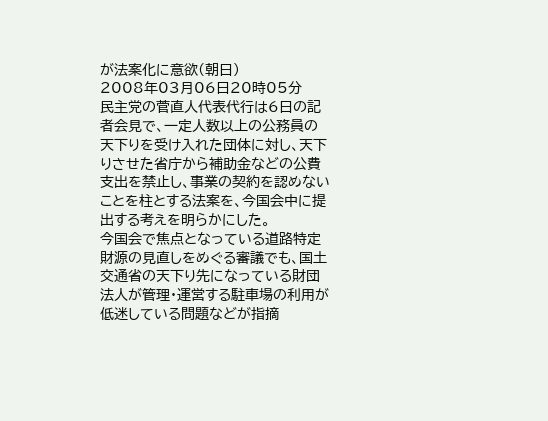が法案化に意欲(朝日)
2008年03月06日20時05分
民主党の菅直人代表代行は6日の記者会見で、一定人数以上の公務員の天下りを受け入れた団体に対し、天下りさせた省庁から補助金などの公費支出を禁止し、事業の契約を認めないことを柱とする法案を、今国会中に提出する考えを明らかにした。
今国会で焦点となっている道路特定財源の見直しをめぐる審議でも、国土交通省の天下り先になっている財団法人が管理・運営する駐車場の利用が低迷している問題などが指摘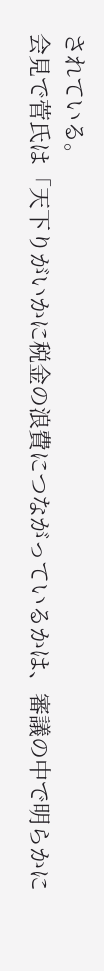されている。
会見で菅氏は「天下りがいかに税金の浪費につながっているかは、審議の中で明らかに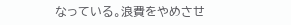なっている。浪費をやめさせ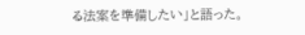る法案を準備したい」と語った。